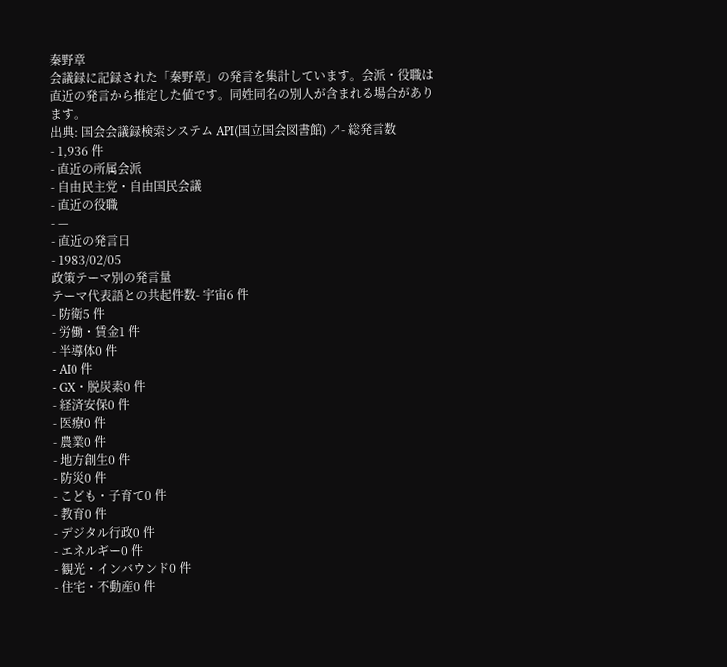秦野章
会議録に記録された「秦野章」の発言を集計しています。会派・役職は直近の発言から推定した値です。同姓同名の別人が含まれる場合があります。
出典: 国会会議録検索システム API(国立国会図書館) ↗- 総発言数
- 1,936 件
- 直近の所属会派
- 自由民主党・自由国民会議
- 直近の役職
- —
- 直近の発言日
- 1983/02/05
政策テーマ別の発言量
テーマ代表語との共起件数- 宇宙6 件
- 防衛5 件
- 労働・賃金1 件
- 半導体0 件
- AI0 件
- GX・脱炭素0 件
- 経済安保0 件
- 医療0 件
- 農業0 件
- 地方創生0 件
- 防災0 件
- こども・子育て0 件
- 教育0 件
- デジタル行政0 件
- エネルギー0 件
- 観光・インバウンド0 件
- 住宅・不動産0 件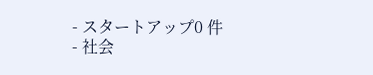- スタートアップ0 件
- 社会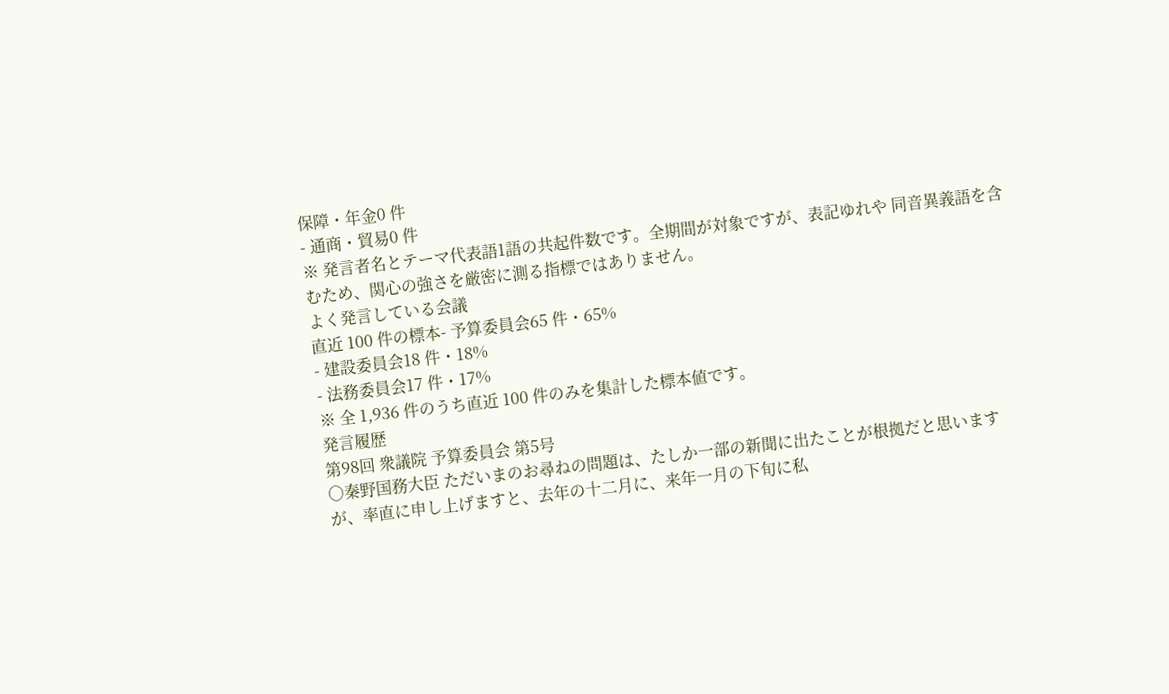保障・年金0 件
- 通商・貿易0 件
※ 発言者名とテーマ代表語1語の共起件数です。全期間が対象ですが、表記ゆれや 同音異義語を含むため、関心の強さを厳密に測る指標ではありません。
よく発言している会議
直近 100 件の標本- 予算委員会65 件・65%
- 建設委員会18 件・18%
- 法務委員会17 件・17%
※ 全 1,936 件のうち直近 100 件のみを集計した標本値です。
発言履歴
第98回 衆議院 予算委員会 第5号
○秦野国務大臣 ただいまのお尋ねの問題は、たしか一部の新聞に出たことが根拠だと思いますが、率直に申し上げますと、去年の十二月に、来年一月の下旬に私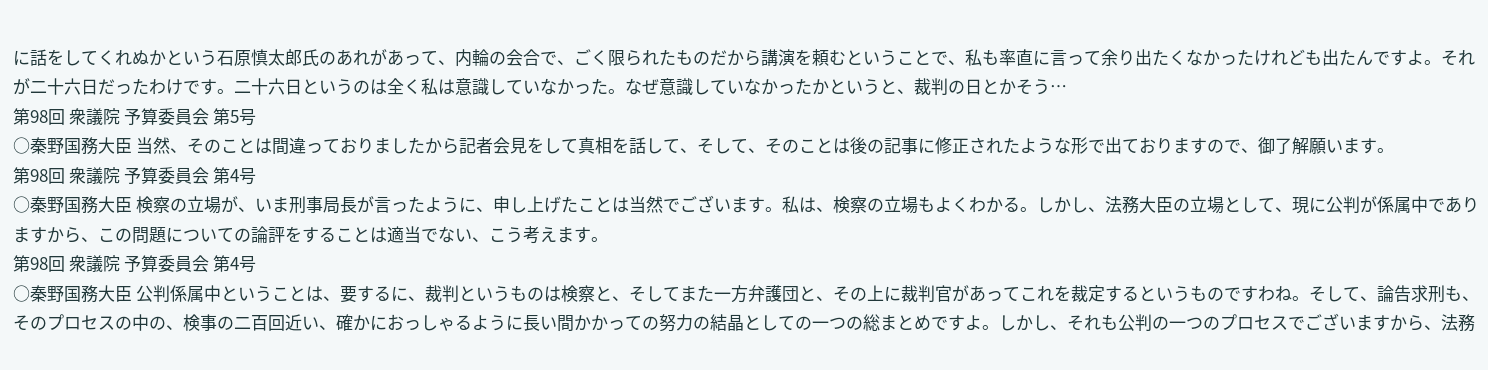に話をしてくれぬかという石原慎太郎氏のあれがあって、内輪の会合で、ごく限られたものだから講演を頼むということで、私も率直に言って余り出たくなかったけれども出たんですよ。それが二十六日だったわけです。二十六日というのは全く私は意識していなかった。なぜ意識していなかったかというと、裁判の日とかそう…
第98回 衆議院 予算委員会 第5号
○秦野国務大臣 当然、そのことは間違っておりましたから記者会見をして真相を話して、そして、そのことは後の記事に修正されたような形で出ておりますので、御了解願います。
第98回 衆議院 予算委員会 第4号
○秦野国務大臣 検察の立場が、いま刑事局長が言ったように、申し上げたことは当然でございます。私は、検察の立場もよくわかる。しかし、法務大臣の立場として、現に公判が係属中でありますから、この問題についての論評をすることは適当でない、こう考えます。
第98回 衆議院 予算委員会 第4号
○秦野国務大臣 公判係属中ということは、要するに、裁判というものは検察と、そしてまた一方弁護団と、その上に裁判官があってこれを裁定するというものですわね。そして、論告求刑も、そのプロセスの中の、検事の二百回近い、確かにおっしゃるように長い間かかっての努力の結晶としての一つの総まとめですよ。しかし、それも公判の一つのプロセスでございますから、法務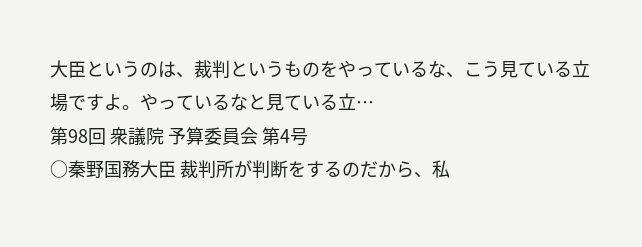大臣というのは、裁判というものをやっているな、こう見ている立場ですよ。やっているなと見ている立…
第98回 衆議院 予算委員会 第4号
○秦野国務大臣 裁判所が判断をするのだから、私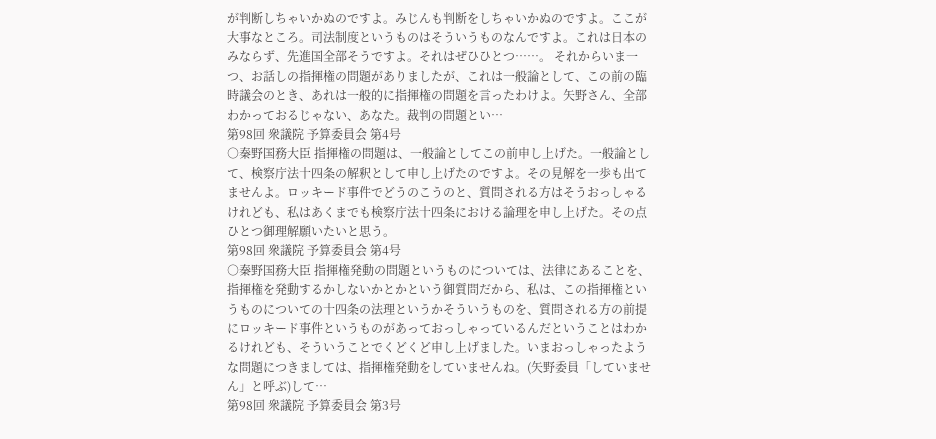が判断しちゃいかぬのですよ。みじんも判断をしちゃいかぬのですよ。ここが大事なところ。司法制度というものはそういうものなんですよ。これは日本のみならず、先進国全部そうですよ。それはぜひひとつ……。 それからいま一つ、お話しの指揮権の問題がありましたが、これは一般論として、この前の臨時議会のとき、あれは一般的に指揮権の問題を言ったわけよ。矢野さん、全部わかっておるじゃない、あなた。裁判の問題とい…
第98回 衆議院 予算委員会 第4号
○秦野国務大臣 指揮権の問題は、一般論としてこの前申し上げた。一般論として、検察庁法十四条の解釈として申し上げたのですよ。その見解を一歩も出てませんよ。ロッキード事件でどうのこうのと、質問される方はそうおっしゃるけれども、私はあくまでも検察庁法十四条における論理を申し上げた。その点ひとつ御理解願いたいと思う。
第98回 衆議院 予算委員会 第4号
○秦野国務大臣 指揮権発動の問題というものについては、法律にあることを、指揮権を発動するかしないかとかという御質問だから、私は、この指揮権というものについての十四条の法理というかそういうものを、質問される方の前提にロッキード事件というものがあっておっしゃっているんだということはわかるけれども、そういうことでくどくど申し上げました。いまおっしゃったような問題につきましては、指揮権発動をしていませんね。(矢野委員「していません」と呼ぶ)して…
第98回 衆議院 予算委員会 第3号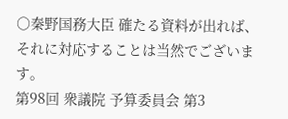○秦野国務大臣 確たる資料が出れば、それに対応することは当然でございます。
第98回 衆議院 予算委員会 第3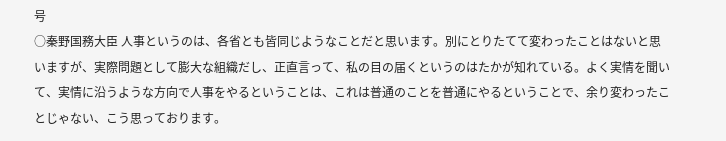号
○秦野国務大臣 人事というのは、各省とも皆同じようなことだと思います。別にとりたてて変わったことはないと思いますが、実際問題として膨大な組織だし、正直言って、私の目の届くというのはたかが知れている。よく実情を聞いて、実情に沿うような方向で人事をやるということは、これは普通のことを普通にやるということで、余り変わったことじゃない、こう思っております。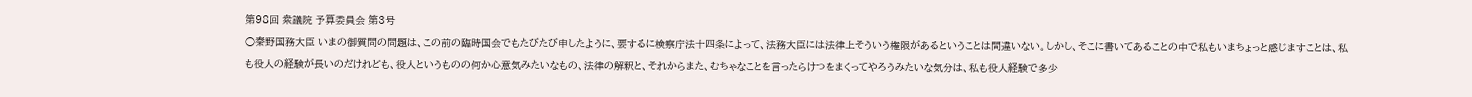第98回 衆議院 予算委員会 第3号
○秦野国務大臣 いまの御質問の問題は、この前の臨時国会でもたびたび申したように、要するに検察庁法十四条によって、法務大臣には法律上そういう権限があるということは間違いない。しかし、そこに書いてあることの中で私もいまちょっと感じますことは、私も役人の経験が長いのだけれども、役人というものの何か心意気みたいなもの、法律の解釈と、それからまた、むちゃなことを言ったらけつをまくってやろうみたいな気分は、私も役人経験で多少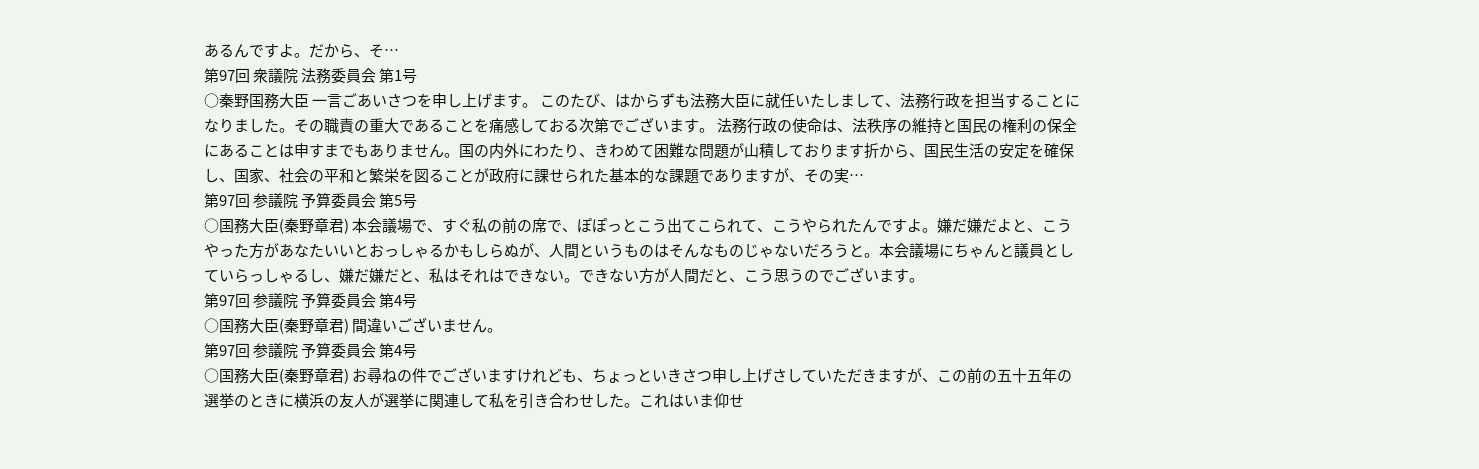あるんですよ。だから、そ…
第97回 衆議院 法務委員会 第1号
○秦野国務大臣 一言ごあいさつを申し上げます。 このたび、はからずも法務大臣に就任いたしまして、法務行政を担当することになりました。その職責の重大であることを痛感しておる次第でございます。 法務行政の使命は、法秩序の維持と国民の権利の保全にあることは申すまでもありません。国の内外にわたり、きわめて困難な問題が山積しております折から、国民生活の安定を確保し、国家、社会の平和と繁栄を図ることが政府に課せられた基本的な課題でありますが、その実…
第97回 参議院 予算委員会 第5号
○国務大臣(秦野章君) 本会議場で、すぐ私の前の席で、ぽぽっとこう出てこられて、こうやられたんですよ。嫌だ嫌だよと、こうやった方があなたいいとおっしゃるかもしらぬが、人間というものはそんなものじゃないだろうと。本会議場にちゃんと議員としていらっしゃるし、嫌だ嫌だと、私はそれはできない。できない方が人間だと、こう思うのでございます。
第97回 参議院 予算委員会 第4号
○国務大臣(秦野章君) 間違いございません。
第97回 参議院 予算委員会 第4号
○国務大臣(秦野章君) お尋ねの件でございますけれども、ちょっといきさつ申し上げさしていただきますが、この前の五十五年の選挙のときに横浜の友人が選挙に関連して私を引き合わせした。これはいま仰せ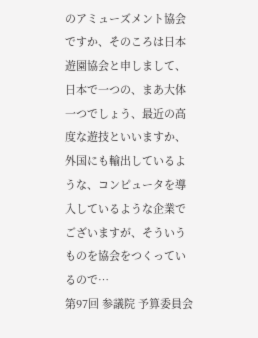のアミューズメント協会ですか、そのころは日本遊園協会と申しまして、日本で一つの、まあ大体一つでしょう、最近の高度な遊技といいますか、外国にも輸出しているような、コンピュータを導入しているような企業でございますが、そういうものを協会をつくっているので…
第97回 参議院 予算委員会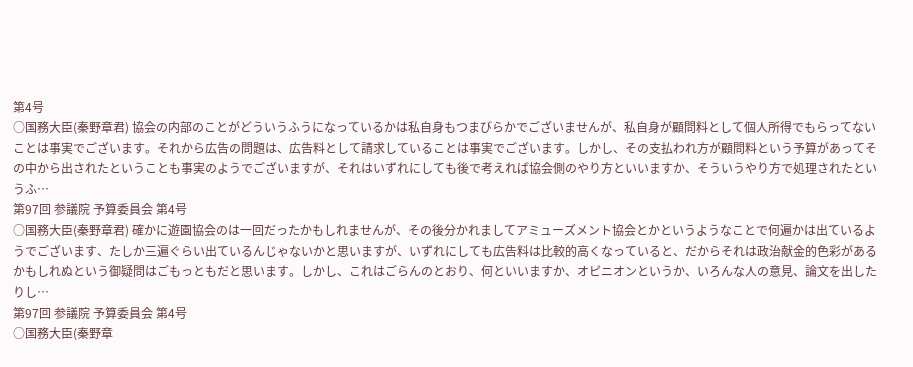第4号
○国務大臣(秦野章君) 協会の内部のことがどういうふうになっているかは私自身もつまびらかでございませんが、私自身が顧問料として個人所得でもらってないことは事実でございます。それから広告の問題は、広告料として請求していることは事実でございます。しかし、その支払われ方が顧問料という予算があってその中から出されたということも事実のようでございますが、それはいずれにしても後で考えれば協会側のやり方といいますか、そういうやり方で処理されたというふ…
第97回 参議院 予算委員会 第4号
○国務大臣(秦野章君) 確かに遊園協会のは一回だったかもしれませんが、その後分かれましてアミューズメント協会とかというようなことで何遍かは出ているようでございます、たしか三遍ぐらい出ているんじゃないかと思いますが、いずれにしても広告料は比較的高くなっていると、だからそれは政治献金的色彩があるかもしれぬという御疑問はごもっともだと思います。しかし、これはごらんのとおり、何といいますか、オピニオンというか、いろんな人の意見、論文を出したりし…
第97回 参議院 予算委員会 第4号
○国務大臣(秦野章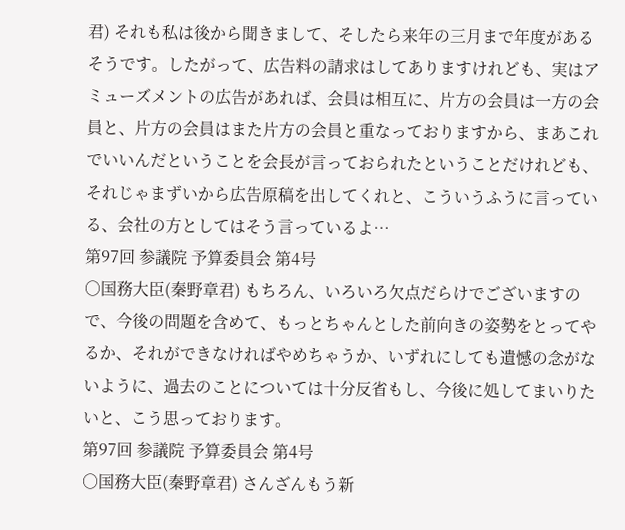君) それも私は後から聞きまして、そしたら来年の三月まで年度があるそうです。したがって、広告料の請求はしてありますけれども、実はアミューズメントの広告があれば、会員は相互に、片方の会員は一方の会員と、片方の会員はまた片方の会員と重なっておりますから、まあこれでいいんだということを会長が言っておられたということだけれども、それじゃまずいから広告原稿を出してくれと、こういうふうに言っている、会社の方としてはそう言っているよ…
第97回 参議院 予算委員会 第4号
○国務大臣(秦野章君) もちろん、いろいろ欠点だらけでございますので、今後の問題を含めて、もっとちゃんとした前向きの姿勢をとってやるか、それができなければやめちゃうか、いずれにしても遺憾の念がないように、過去のことについては十分反省もし、今後に処してまいりたいと、こう思っております。
第97回 参議院 予算委員会 第4号
○国務大臣(秦野章君) さんざんもう新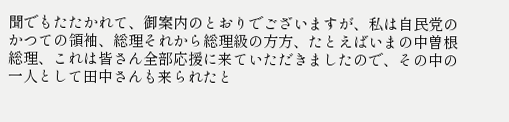聞でもたたかれて、御案内のとおりでございますが、私は自民党のかつての領袖、総理それから総理級の方方、たとえばいまの中曽根総理、これは皆さん全部応援に来ていただきましたので、その中の一人として田中さんも来られたと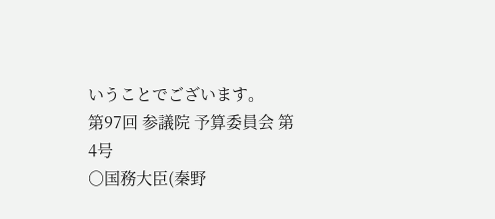いうことでございます。
第97回 参議院 予算委員会 第4号
○国務大臣(秦野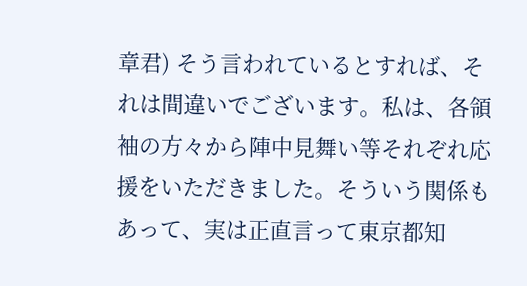章君) そう言われているとすれば、それは間違いでございます。私は、各領袖の方々から陣中見舞い等それぞれ応援をいただきました。そういう関係もあって、実は正直言って東京都知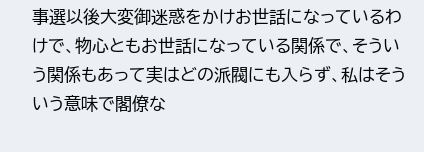事選以後大変御迷惑をかけお世話になっているわけで、物心ともお世話になっている関係で、そういう関係もあって実はどの派閥にも入らず、私はそういう意味で閣僚な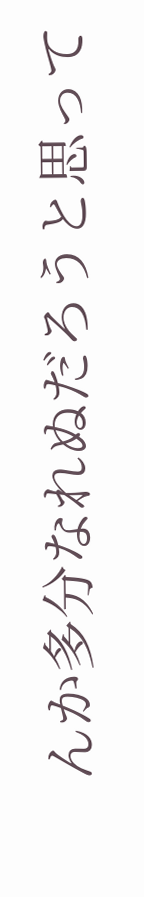んか多分なれぬだろうと思って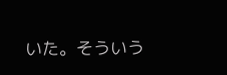いた。そういう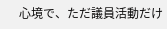心境で、ただ議員活動だけ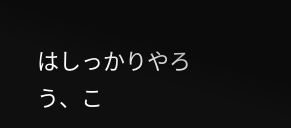はしっかりやろう、こ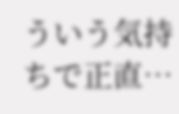ういう気持ちで正直…